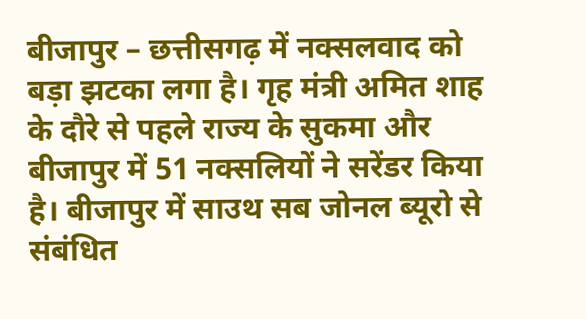बीजापुर – छत्तीसगढ़ में नक्सलवाद को बड़ा झटका लगा है। गृह मंत्री अमित शाह के दौरे से पहले राज्य के सुकमा और बीजापुर में 51 नक्सलियों ने सरेंडर किया है। बीजापुर में साउथ सब जोनल ब्यूरो से संबंधित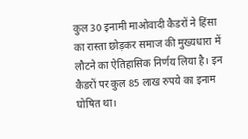कुल 30 इनामी माओवादी कैडरों ने हिंसा का रास्ता छोड़कर समाज की मुख्यधारा में लौटने का ऐतिहासिक निर्णय लिया है। इन कैडरों पर कुल 85 लाख रुपये का इनाम घोषित था।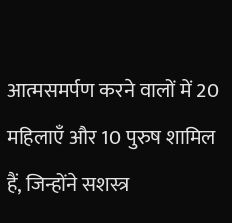आत्मसमर्पण करने वालों में 20 महिलाएँ और 10 पुरुष शामिल हैं, जिन्होंने सशस्त्र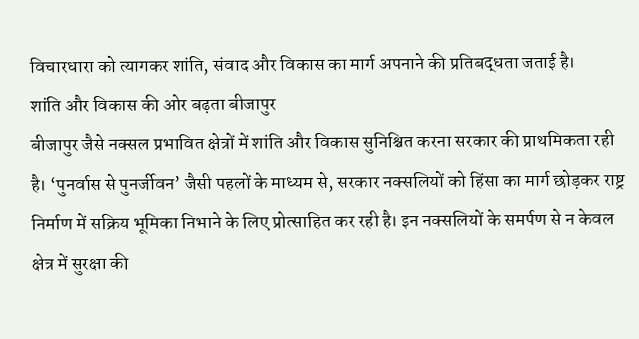विचारधारा को त्यागकर शांति, संवाद और विकास का मार्ग अपनाने की प्रतिबद्धता जताई है।
शांति और विकास की ओर बढ़ता बीजापुर
बीजापुर जैसे नक्सल प्रभावित क्षेत्रों में शांति और विकास सुनिश्चित करना सरकार की प्राथमिकता रही है। ‘पुनर्वास से पुनर्जीवन’ जैसी पहलों के माध्यम से, सरकार नक्सलियों को हिंसा का मार्ग छोड़कर राष्ट्र निर्माण में सक्रिय भूमिका निभाने के लिए प्रोत्साहित कर रही है। इन नक्सलियों के समर्पण से न केवल क्षेत्र में सुरक्षा की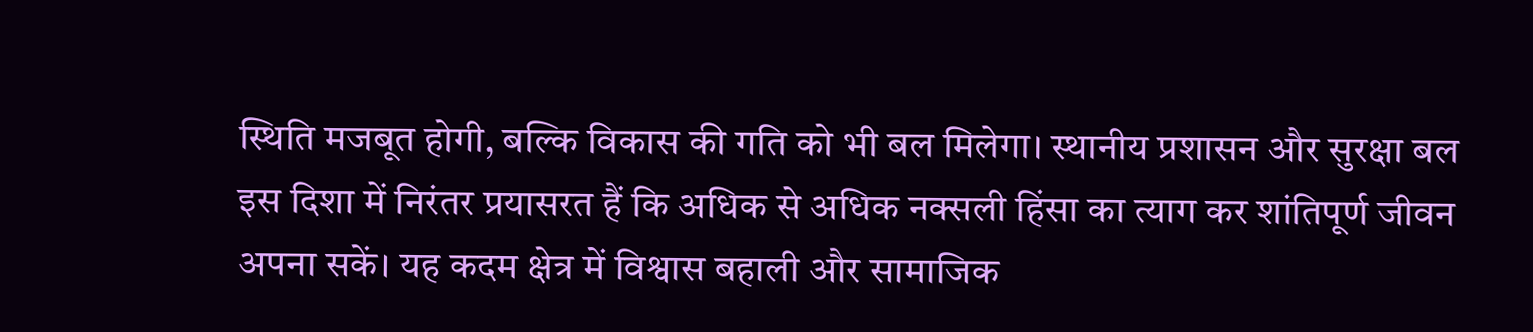स्थिति मजबूत होगी, बल्कि विकास की गति को भी बल मिलेगा। स्थानीय प्रशासन और सुरक्षा बल इस दिशा में निरंतर प्रयासरत हैं कि अधिक से अधिक नक्सली हिंसा का त्याग कर शांतिपूर्ण जीवन अपना सकें। यह कदम क्षेत्र में विश्वास बहाली और सामाजिक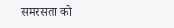समरसता को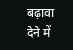बढ़ावा देने में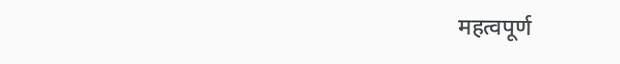महत्वपूर्ण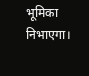भूमिका निभाएगा।